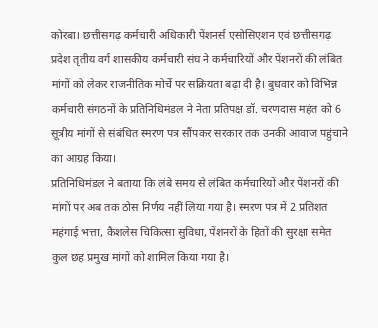कोरबा। छत्तीसगढ़ कर्मचारी अधिकारी पेंशनर्स एसोसिएशन एवं छत्तीसगढ़ प्रदेश तृतीय वर्ग शासकीय कर्मचारी संघ ने कर्मचारियों और पेंशनरों की लंबित मांगों को लेकर राजनीतिक मोर्चे पर सक्रियता बढ़ा दी है। बुधवार को विभिन्न कर्मचारी संगठनों के प्रतिनिधिमंडल ने नेता प्रतिपक्ष डॉ. चरणदास महंत को 6 सूत्रीय मांगों से संबंधित स्मरण पत्र सौंपकर सरकार तक उनकी आवाज पहुंचाने का आग्रह किया।
प्रतिनिधिमंडल ने बताया कि लंबे समय से लंबित कर्मचारियों और पेंशनरों की मांगों पर अब तक ठोस निर्णय नहीं लिया गया है। स्मरण पत्र में 2 प्रतिशत महंगाई भत्ता, कैशलेस चिकित्सा सुविधा, पेंशनरों के हितों की सुरक्षा समेत कुल छह प्रमुख मांगों को शामिल किया गया है।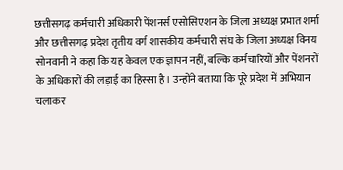छत्तीसगढ़ कर्मचारी अधिकारी पेंशनर्स एसोसिएशन के जिला अध्यक्ष प्रभात शर्मा और छत्तीसगढ़ प्रदेश तृतीय वर्ग शासकीय कर्मचारी संघ के जिला अध्यक्ष विनय सोनवानी ने कहा कि यह केवल एक ज्ञापन नहीं, बल्कि कर्मचारियों और पेंशनरों के अधिकारों की लड़ाई का हिस्सा है। उन्होंने बताया कि पूरे प्रदेश में अभियान चलाकर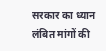सरकार का ध्यान लंबित मांगों की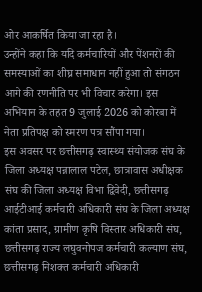ओर आकर्षित किया जा रहा है।
उन्होंने कहा कि यदि कर्मचारियों और पेंशनरों की समस्याओं का शीघ्र समाधान नहीं हुआ तो संगठन आगे की रणनीति पर भी विचार करेगा। इस अभियान के तहत 9 जुलाई 2026 को कोरबा में नेता प्रतिपक्ष को स्मरण पत्र सौंपा गया।
इस अवसर पर छत्तीसगढ़ स्वास्थ्य संयोजक संघ के जिला अध्यक्ष पन्नालाल पटेल, छात्रावास अधीक्षक संघ की जिला अध्यक्ष विभा द्विवेदी, छत्तीसगढ़ आईटीआई कर्मचारी अधिकारी संघ के जिला अध्यक्ष कांता प्रसाद, ग्रामीण कृषि विस्तार अधिकारी संघ, छत्तीसगढ़ राज्य लघुवनोपज कर्मचारी कल्याण संघ, छत्तीसगढ़ निशक्त कर्मचारी अधिकारी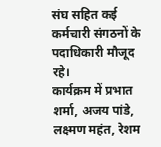संघ सहित कई कर्मचारी संगठनों के पदाधिकारी मौजूद रहे।
कार्यक्रम में प्रभात शर्मा, अजय पांडे, लक्ष्मण महंत, रेशम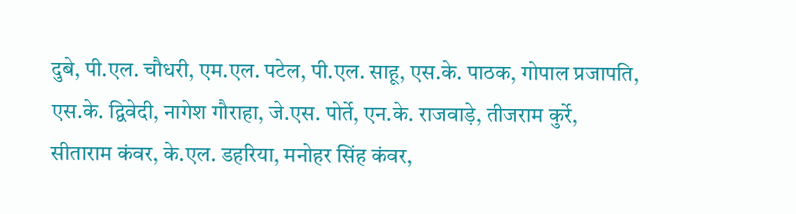दुबे, पी.एल. चौधरी, एम.एल. पटेल, पी.एल. साहू, एस.के. पाठक, गोपाल प्रजापति, एस.के. द्विवेदी, नागेश गौराहा, जे.एस. पोर्ते, एन.के. राजवाड़े, तीजराम कुर्रे, सीताराम कंवर, के.एल. डहरिया, मनोहर सिंह कंवर,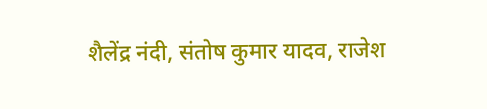शैलेंद्र नंदी, संतोष कुमार यादव, राजेश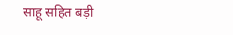साहू सहित बड़ी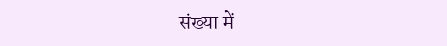संख्या में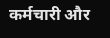कर्मचारी और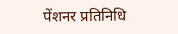पेंशनर प्रतिनिधि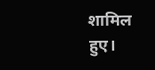शामिल हुए।